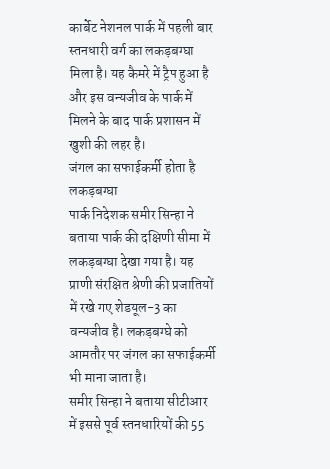कार्बेट नेशनल पार्क में पहली बार स्तनधारी वर्ग का लकड़बग्घा मिला है। यह कैमरे में ट्रैप हुआ है और इस वन्यजीव के पार्क में मिलने के बाद पार्क प्रशासन में खुशी की लहर है।
जंगल का सफाईकर्मी होता है लकड़बग्घा
पार्क निदेशक समीर सिन्हा ने बताया पार्क की दक्षिणी सीमा में लकड़बग्घा देखा गया है। यह प्राणी संरक्षित श्रेणी की प्रजातियों में रखे गए शेडयूल-3 का वन्यजीव है। लकड़बग्घे को आमतौर पर जंगल का सफाईकर्मी भी माना जाता है।
समीर सिन्हा ने बताया सीटीआर में इससे पूर्व स्तनधारियों की 55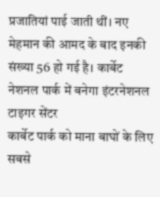प्रजातियां पाई जाती थीं। नए मेहमान की आमद के बाद इनकी संख्या 56 हो गई है। कार्बेट नेशनल पार्क में बनेगा इंटरनेशनल टाइगर सेंटर
कार्बेट पार्क को माना बाघों के लिए सबसे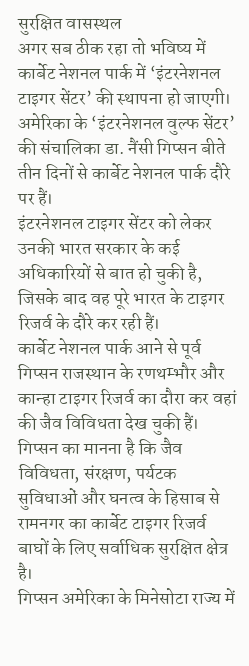सुरक्षित वासस्थल
अगर सब ठीक रहा तो भविष्य में कार्बेट नेशनल पार्क में ‘इंटरनेशनल टाइगर सेंटर’ की स्थापना हो जाएगी। अमेरिका के ‘इंटरनेशनल वुल्फ सेंटर’ की संचालिका डा. नैंसी गिप्सन बीते तीन दिनों से कार्बेट नेशनल पार्क दौरे पर हैं।
इंटरनेशनल टाइगर सेंटर को लेकर उनकी भारत सरकार के कई अधिकारियों से बात हो चुकी है, जिसके बाद वह पूरे भारत के टाइगर रिजर्व के दौरे कर रही हैं।
कार्बेट नेशनल पार्क आने से पूर्व गिप्सन राजस्थान के रणथम्भौर और कान्हा टाइगर रिजर्व का दौरा कर वहां की जैव विविधता देख चुकी हैं। गिप्सन का मानना है कि जैव विविधता, संरक्षण, पर्यटक सुविधाओं और घनत्व के हिसाब से रामनगर का कार्बेट टाइगर रिजर्व बाघों के लिए सर्वाधिक सुरक्षित क्षेत्र है।
गिप्सन अमेरिका के मिनेसोटा राज्य में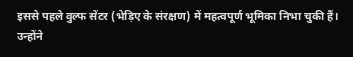इससे पहले वुल्फ सेंटर (भेड़िए के संरक्षण) में महत्वपूर्ण भूमिका निभा चुकी हैं। उन्होंने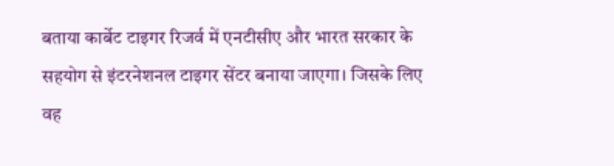बताया कार्बेट टाइगर रिजर्व में एनटीसीए और भारत सरकार के सहयोग से इंटरनेशनल टाइगर सेंटर बनाया जाएगा। जिसके लिए वह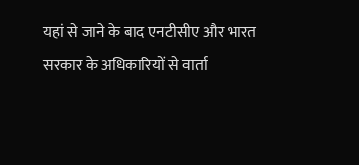यहां से जाने के बाद एनटीसीए और भारत सरकार के अधिकारियों से वार्ता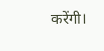करेंगी।